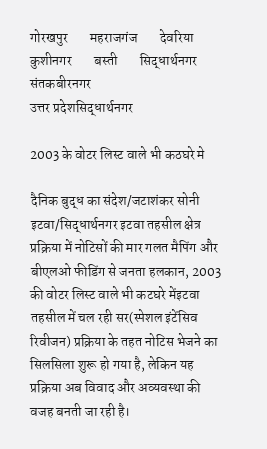गोरखपुर        महराजगंज        देवरिया        कुशीनगर        बस्ती        सिद्धार्थनगर        संतकबीरनगर
उत्तर प्रदेशसिद्धार्थनगर

2003 के वोटर लिस्ट वाले भी कठघरे मे

दैनिक बुद्ध का संदेश/जटाशंकर सोनी
इटवा/सिद्धार्थनगर इटवा तहसील क्षेत्र प्रक्रिया में नोटिसों की मार गलत मैपिंग और बीएलओ फीडिंग से जनता हलकान, 2003 की वोटर लिस्ट वाले भी कटघरे मेंइटवा तहसील में चल रही सर(स्पेशल इंटेंसिव रिवीजन) प्रक्रिया के तहत नोटिस भेजने का सिलसिला शुरू हो गया है, लेकिन यह प्रक्रिया अब विवाद और अव्यवस्था की वजह बनती जा रही है।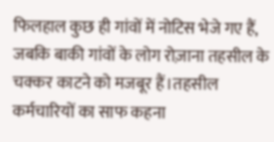फिलहाल कुछ ही गांवों में नोटिस भेजे गए हैं, जबकि बाकी गांवों के लोग रोज़ाना तहसील के चक्कर काटने को मजबूर हैं।तहसील कर्मचारियों का साफ कहना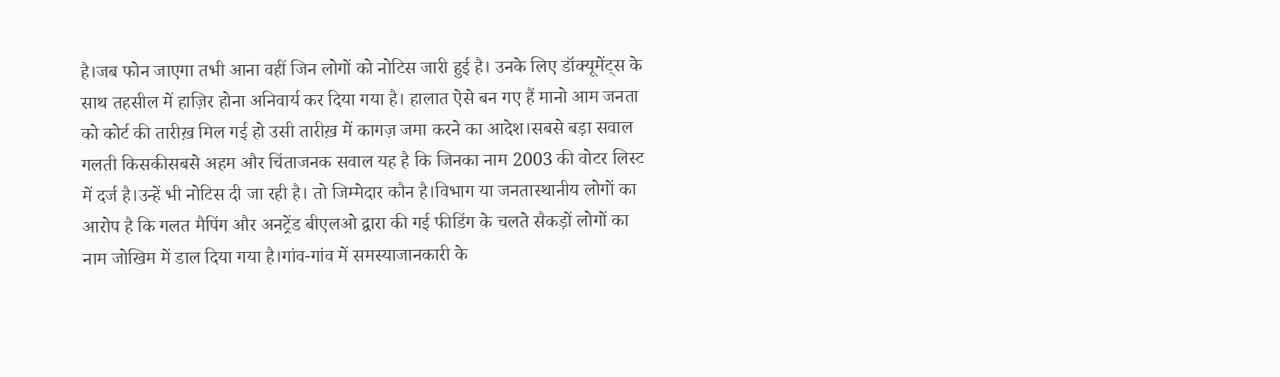है।जब फोन जाएगा तभी आना वहीं जिन लोगों को नोटिस जारी हुई है। उनके लिए डॉक्यूमेंट्स के साथ तहसील में हाज़िर होना अनिवार्य कर दिया गया है। हालात ऐसे बन गए हैं मानो आम जनता को कोर्ट की तारीख़ मिल गई हो उसी तारीख़ में कागज़ जमा करने का आदेश।सबसे बड़ा सवाल गलती किसकीसबसे अहम और चिंताजनक सवाल यह है कि जिनका नाम 2003 की वोटर लिस्ट में दर्ज है।उन्हें भी नोटिस दी जा रही है। तो जिम्मेदार कौन है।विभाग या जनतास्थानीय लोगों का आरोप है कि गलत मैपिंग और अनट्रेंड बीएलओ द्वारा की गई फीडिंग के चलते सैकड़ों लोगों का नाम जोखिम में डाल दिया गया है।गांव-गांव में समस्याजानकारी के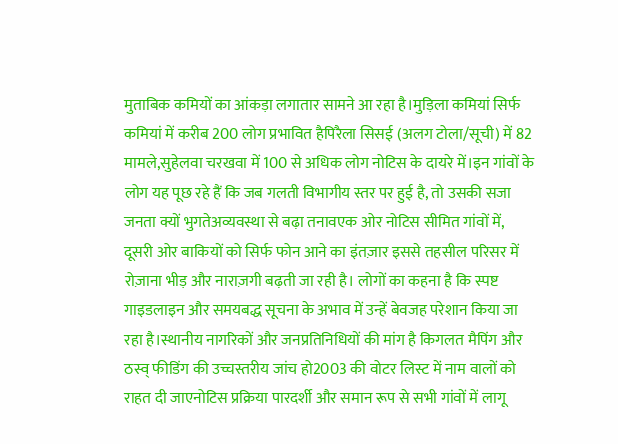मुताबिक कमियों का आंकड़ा लगातार सामने आ रहा है।मुड़िला कमियां सिर्फ कमियां में करीब 200 लोग प्रभावित हैपिरैला सिसई (अलग टोला/सूची) में 82 मामले,सुहेलवा चरखवा में 100 से अधिक लोग नोटिस के दायरे में।इन गांवों के लोग यह पूछ रहे हैं कि जब गलती विभागीय स्तर पर हुई है, तो उसकी सजा जनता क्यों भुगतेअव्यवस्था से बढ़ा तनावएक ओर नोटिस सीमित गांवों में, दूसरी ओर बाकियों को सिर्फ फोन आने का इंतज़ार इससे तहसील परिसर में रोज़ाना भीड़ और नाराज़गी बढ़ती जा रही है। लोगों का कहना है कि स्पष्ट गाइडलाइन और समयबद्ध सूचना के अभाव में उन्हें बेवजह परेशान किया जा रहा है।स्थानीय नागरिकों और जनप्रतिनिधियों की मांग है किगलत मैपिंग और ठस्व् फीडिंग की उच्चस्तरीय जांच हो2003 की वोटर लिस्ट में नाम वालों को राहत दी जाएनोटिस प्रक्रिया पारदर्शी और समान रूप से सभी गांवों में लागू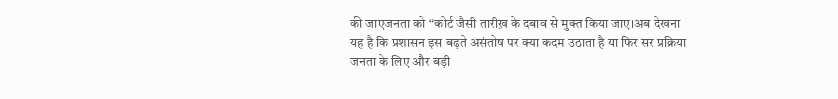की जाएजनता को “कोर्ट जैसी तारीख़ के दबाव से मुक्त किया जाए।अब देखना यह है कि प्रशासन इस बढ़ते असंतोष पर क्या कदम उठाता है या फिर सर प्रक्रिया जनता के लिए और बड़ी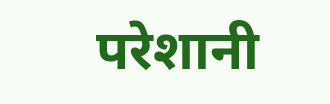परेशानी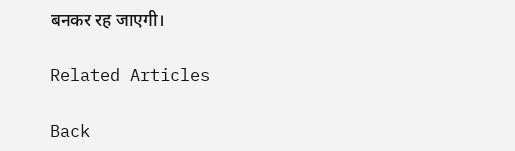बनकर रह जाएगी।

Related Articles

Back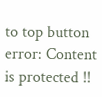to top button
error: Content is protected !!